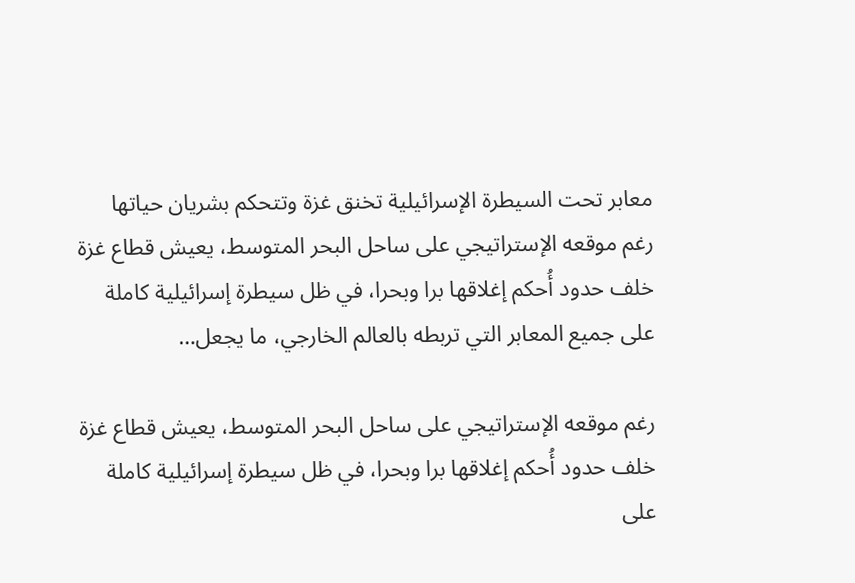معابر تحت السيطرة الإسرائيلية تخنق غزة وتتحكم بشريان حياتها
رغم موقعه الإستراتيجي على ساحل البحر المتوسط، يعيش قطاع غزة خلف حدود أُحكم إغلاقها برا وبحرا، في ظل سيطرة إسرائيلية كاملة على جميع المعابر التي تربطه بالعالم الخارجي، ما يجعل…

رغم موقعه الإستراتيجي على ساحل البحر المتوسط، يعيش قطاع غزة خلف حدود أُحكم إغلاقها برا وبحرا، في ظل سيطرة إسرائيلية كاملة على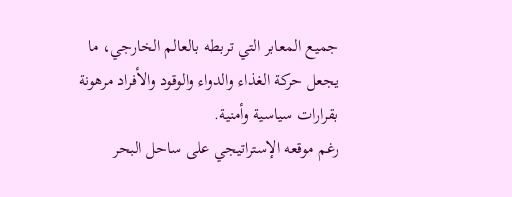جميع المعابر التي تربطه بالعالم الخارجي، ما يجعل حركة الغذاء والدواء والوقود والأفراد مرهونة بقرارات سياسية وأمنية.
رغم موقعه الإستراتيجي على ساحل البحر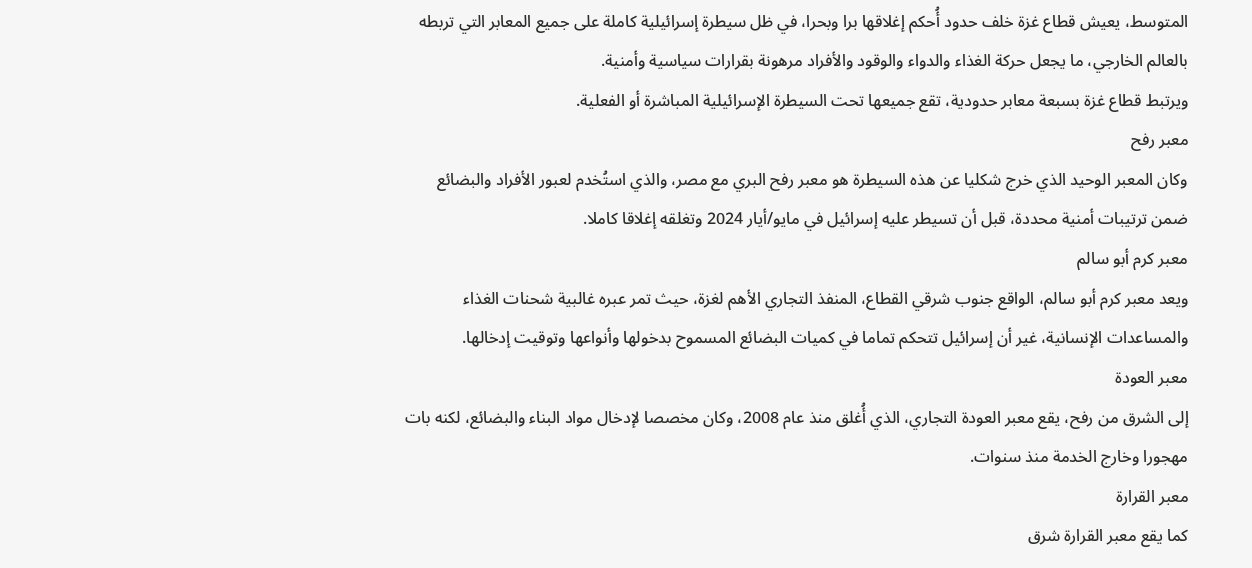المتوسط، يعيش قطاع غزة خلف حدود أُحكم إغلاقها برا وبحرا، في ظل سيطرة إسرائيلية كاملة على جميع المعابر التي تربطه بالعالم الخارجي، ما يجعل حركة الغذاء والدواء والوقود والأفراد مرهونة بقرارات سياسية وأمنية.
ويرتبط قطاع غزة بسبعة معابر حدودية، تقع جميعها تحت السيطرة الإسرائيلية المباشرة أو الفعلية.
معبر رفح
وكان المعبر الوحيد الذي خرج شكليا عن هذه السيطرة هو معبر رفح البري مع مصر، والذي استُخدم لعبور الأفراد والبضائع ضمن ترتيبات أمنية محددة، قبل أن تسيطر عليه إسرائيل في مايو/أيار 2024 وتغلقه إغلاقا كاملا.
معبر كرم أبو سالم
ويعد معبر كرم أبو سالم، الواقع جنوب شرقي القطاع، المنفذ التجاري الأهم لغزة، حيث تمر عبره غالبية شحنات الغذاء والمساعدات الإنسانية، غير أن إسرائيل تتحكم تماما في كميات البضائع المسموح بدخولها وأنواعها وتوقيت إدخالها.
معبر العودة
إلى الشرق من رفح، يقع معبر العودة التجاري، الذي أُغلق منذ عام 2008، وكان مخصصا لإدخال مواد البناء والبضائع، لكنه بات مهجورا وخارج الخدمة منذ سنوات.
معبر القرارة
كما يقع معبر القرارة شرق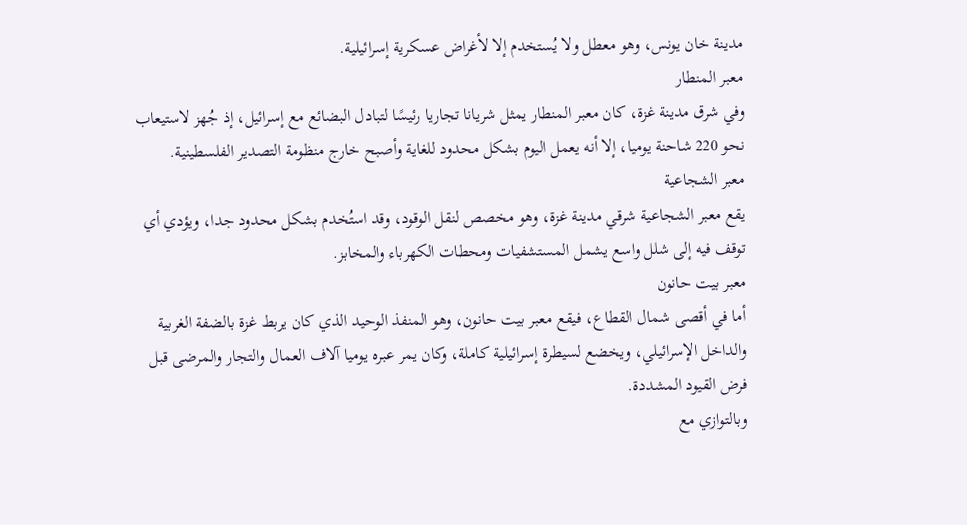مدينة خان يونس، وهو معطل ولا يُستخدم إلا لأغراض عسكرية إسرائيلية.
معبر المنطار
وفي شرق مدينة غزة، كان معبر المنطار يمثل شريانا تجاريا رئيسًا لتبادل البضائع مع إسرائيل، إذ جُهز لاستيعاب نحو 220 شاحنة يوميا، إلا أنه يعمل اليوم بشكل محدود للغاية وأصبح خارج منظومة التصدير الفلسطينية.
معبر الشجاعية
يقع معبر الشجاعية شرقي مدينة غزة، وهو مخصص لنقل الوقود، وقد استُخدم بشكل محدود جدا، ويؤدي أي توقف فيه إلى شلل واسع يشمل المستشفيات ومحطات الكهرباء والمخابز.
معبر بيت حانون
أما في أقصى شمال القطاع، فيقع معبر بيت حانون، وهو المنفذ الوحيد الذي كان يربط غزة بالضفة الغربية والداخل الإسرائيلي، ويخضع لسيطرة إسرائيلية كاملة، وكان يمر عبره يوميا آلاف العمال والتجار والمرضى قبل فرض القيود المشددة.
وبالتوازي مع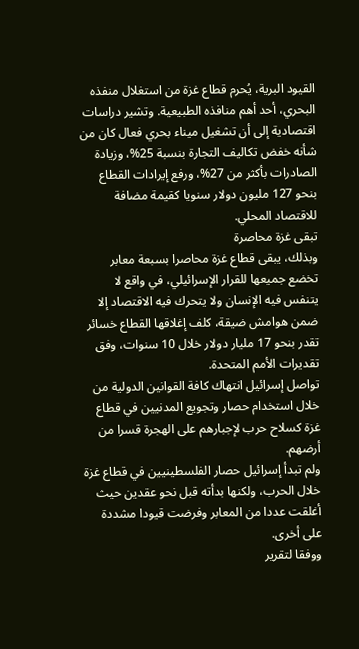القيود البرية، يُحرم قطاع غزة من استغلال منفذه البحري، أحد أهم منافذه الطبيعية. وتشير دراسات اقتصادية إلى أن تشغيل ميناء بحري فعال كان من شأنه خفض تكاليف التجارة بنسبة 25%، وزيادة الصادرات بأكثر من 27%، ورفع إيرادات القطاع بنحو 127 مليون دولار سنويا كقيمة مضافة للاقتصاد المحلي.
تبقى غزة محاصرة
وبذلك، يبقى قطاع غزة محاصرا بسبعة معابر تخضع جميعها للقرار الإسرائيلي، في واقع لا يتنفس فيه الإنسان ولا يتحرك فيه الاقتصاد إلا ضمن هوامش ضيقة، كلف إغلاقها القطاع خسائر تقدر بنحو 17 مليار دولار خلال 10 سنوات، وفق تقديرات الأمم المتحدة.
تواصل إسرائيل انتهاك كافة القوانين الدولية من خلال استخدام حصار وتجويع المدنيين في قطاع غزة كسلاح حرب لإجبارهم على الهجرة قسرا من أرضهم.
ولم تبدأ إسرائيل حصار الفلسطينيين في قطاع غزة خلال الحرب، ولكنها بدأته قبل نحو عقدين حيث أغلقت عددا من المعابر وفرضت قيودا مشددة على أخرى.
ووفقا لتقرير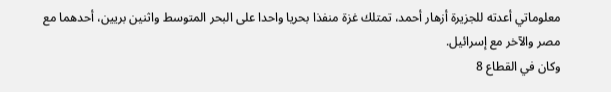معلوماتي أعدته للجزيرة أزهار أحمد، تمتلك غزة منفذا بحريا واحدا على البحر المتوسط واثنين بريين، أحدهما مع مصر والآخر مع إسرائيل.
وكان في القطاع 8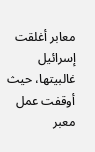معابر أغلقت إسرائيل غالبيتها، حيث أوقفت عمل معبر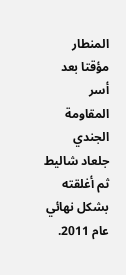المنطار مؤقتا بعد أسر المقاومة الجندي جلعاد شاليط ثم أغلقته بشكل نهائي عام 2011.